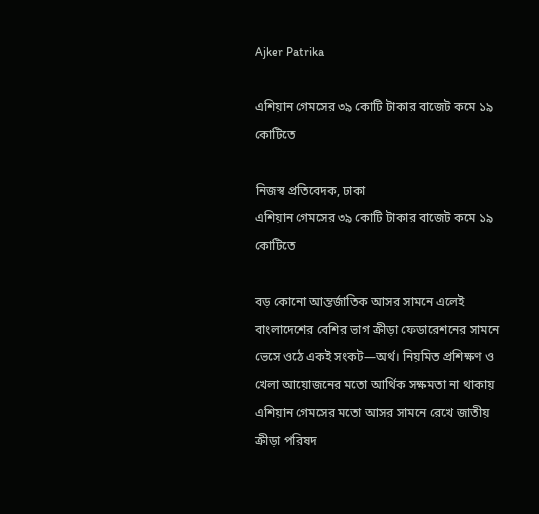Ajker Patrika

এশিয়ান গেমসের ৩৯ কোটি টাকার বাজেট কমে ১৯ কোটিতে

নিজস্ব প্রতিবেদক, ঢাকা
এশিয়ান গেমসের ৩৯ কোটি টাকার বাজেট কমে ১৯ কোটিতে

বড় কোনো আন্তর্জাতিক আসর সামনে এলেই বাংলাদেশের বেশির ভাগ ক্রীড়া ফেডারেশনের সামনে ভেসে ওঠে একই সংকট—অর্থ। নিয়মিত প্রশিক্ষণ ও খেলা আয়োজনের মতো আর্থিক সক্ষমতা না থাকায় এশিয়ান গেমসের মতো আসর সামনে রেখে জাতীয় ক্রীড়া পরিষদ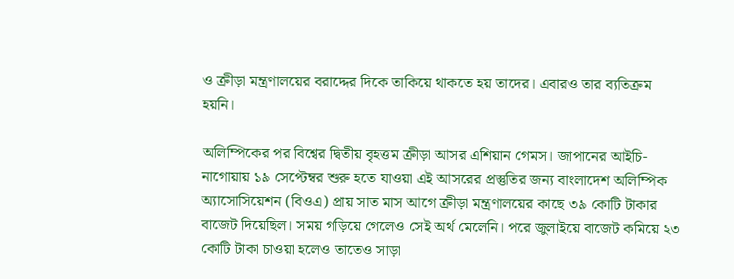ও ক্রীড়া মন্ত্রণালয়ের বরাদ্দের দিকে তাকিয়ে থাকতে হয় তাদের। এবারও তার ব্যতিক্রম হয়নি।

অলিম্পিকের পর বিশ্বের দ্বিতীয় বৃহত্তম ক্রীড়া আসর এশিয়ান গেমস। জাপানের আইচি-নাগোয়ায় ১৯ সেপ্টেম্বর শুরু হতে যাওয়া এই আসরের প্রস্তুতির জন্য বাংলাদেশ অলিম্পিক অ্যাসোসিয়েশন (বিওএ) প্রায় সাত মাস আগে ক্রীড়া মন্ত্রণালয়ের কাছে ৩৯ কোটি টাকার বাজেট দিয়েছিল। সময় গড়িয়ে গেলেও সেই অর্থ মেলেনি। পরে জুলাইয়ে বাজেট কমিয়ে ২৩ কোটি টাকা চাওয়া হলেও তাতেও সাড়া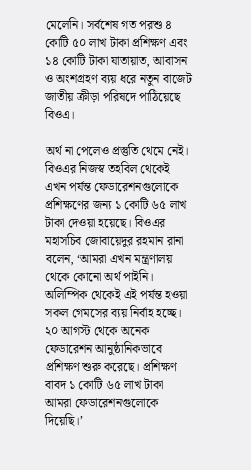মেলেনি। সর্বশেষ গত পরশু ৪ কোটি ৫০ লাখ টাকা প্রশিক্ষণ এবং ১৪ কোটি টাকা যাতায়াত, আবাসন ও অংশগ্রহণ ব্যয় ধরে নতুন বাজেট জাতীয় ক্রীড়া পরিষদে পাঠিয়েছে বিওএ।

অর্থ না পেলেও প্রস্তুতি থেমে নেই। বিওএর নিজস্ব তহবিল থেকেই এখন পর্যন্ত ফেডারেশনগুলোকে প্রশিক্ষণের জন্য ১ কোটি ৬৫ লাখ টাকা দেওয়া হয়েছে। বিওএর মহাসচিব জোবায়েদুর রহমান রানা বলেন, ‘আমরা এখন মন্ত্রণালয় থেকে কোনো অর্থ পাইনি। অলিম্পিক থেকেই এই পর্যন্ত হওয়া সকল গেমসের ব্যয় নির্বাহ হচ্ছে। ২০ আগস্ট থেকে অনেক ফেডারেশন আনুষ্ঠানিকভাবে প্রশিক্ষণ শুরু করেছে। প্রশিক্ষণ বাবদ ১ কোটি ৬৫ লাখ টাকা আমরা ফেডারেশনগুলোকে দিয়েছি।’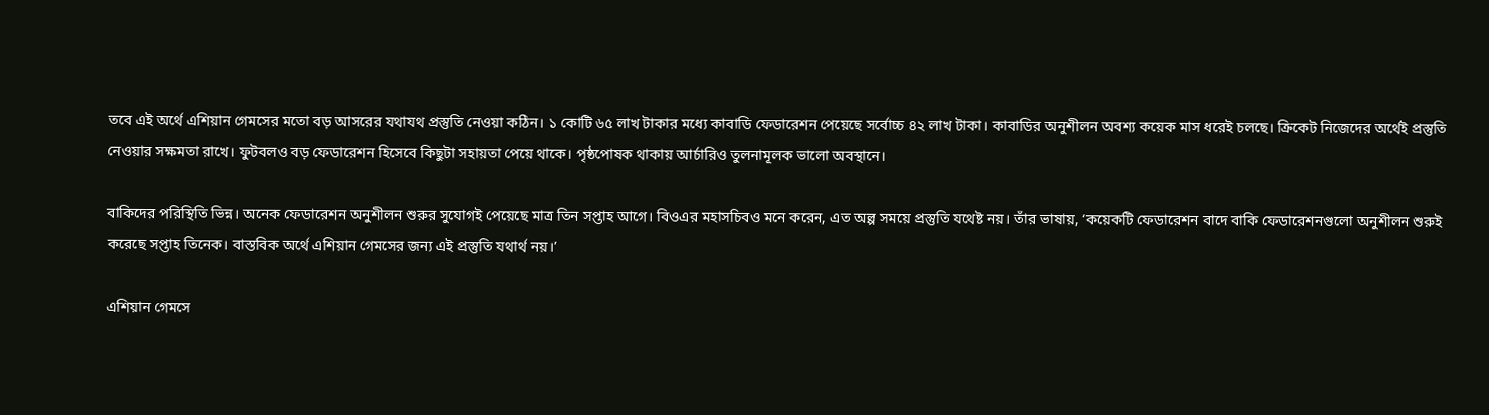তবে এই অর্থে এশিয়ান গেমসের মতো বড় আসরের যথাযথ প্রস্তুতি নেওয়া কঠিন। ১ কোটি ৬৫ লাখ টাকার মধ্যে কাবাডি ফেডারেশন পেয়েছে সর্বোচ্চ ৪২ লাখ টাকা। কাবাডির অনুশীলন অবশ্য কয়েক মাস ধরেই চলছে। ক্রিকেট নিজেদের অর্থেই প্রস্তুতি নেওয়ার সক্ষমতা রাখে। ফুটবলও বড় ফেডারেশন হিসেবে কিছুটা সহায়তা পেয়ে থাকে। পৃষ্ঠপোষক থাকায় আর্চারিও তুলনামূলক ভালো অবস্থানে।

বাকিদের পরিস্থিতি ভিন্ন। অনেক ফেডারেশন অনুশীলন শুরুর সুযোগই পেয়েছে মাত্র তিন সপ্তাহ আগে। বিওএর মহাসচিবও মনে করেন, এত অল্প সময়ে প্রস্তুতি যথেষ্ট নয়। তাঁর ভাষায়, ‘কয়েকটি ফেডারেশন বাদে বাকি ফেডারেশনগুলো অনুশীলন শুরুই করেছে সপ্তাহ তিনেক। বাস্তবিক অর্থে এশিয়ান গেমসের জন্য এই প্রস্তুতি যথার্থ নয়।’

এশিয়ান গেমসে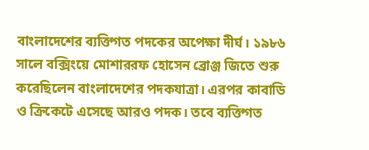বাংলাদেশের ব্যক্তিগত পদকের অপেক্ষা দীর্ঘ। ১৯৮৬ সালে বক্সিংয়ে মোশাররফ হোসেন ব্রোঞ্জ জিতে শুরু করেছিলেন বাংলাদেশের পদকযাত্রা। এরপর কাবাডি ও ক্রিকেটে এসেছে আরও পদক। তবে ব্যক্তিগত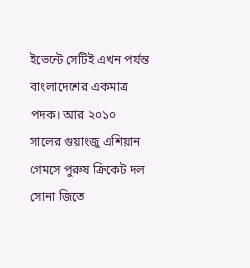ইভেন্টে সেটিই এখন পর্যন্ত বাংলাদেশের একমাত্র পদক। আর ২০১০ সালের গুয়াংজু এশিয়ান গেমসে পুরুষ ক্রিকেট দল সোনা জিতে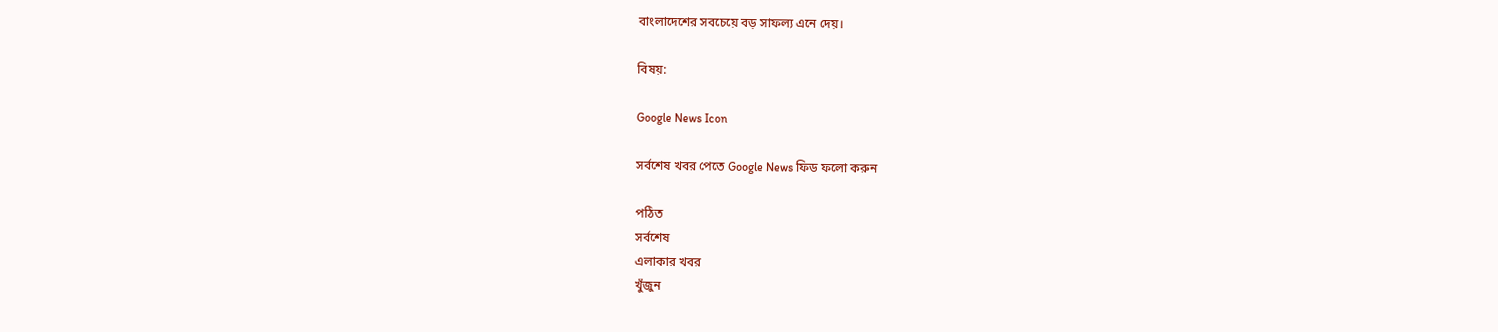বাংলাদেশের সবচেয়ে বড় সাফল্য এনে দেয়।

বিষয়:

Google News Icon

সর্বশেষ খবর পেতে Google News ফিড ফলো করুন

পঠিত
সর্বশেষ
এলাকার খবর
খুঁজুন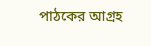পাঠকের আগ্রহ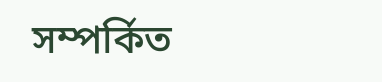সম্পর্কিত